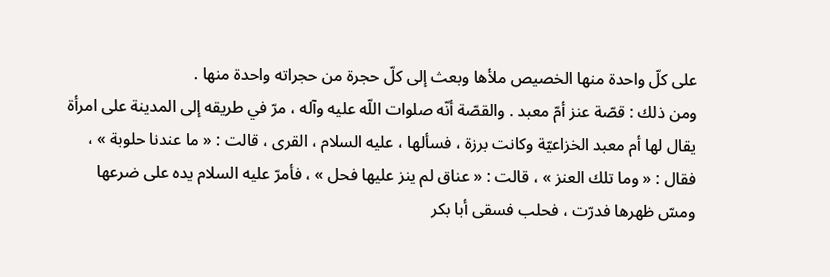على كلّ واحدة منها الخصيص ملأها وبعث إلى كلّ حجرة من حجراته واحدة منها .
ومن ذلك : قصّة عنز أمّ معبد . والقصّة أنّه صلوات اللّه عليه وآله ، مرّ في طريقه إلى المدينة على امرأة يقال لها أم معبد الخزاعيّة وكانت برزة ، فسألها ، عليه السلام ، القرى ، قالت : « ما عندنا حلوبة » ، فقال : « وما تلك العنز » ، قالت : « عناق لم ينز عليها فحل » ، فأمرّ عليه السلام يده على ضرعها ومسّ ظهرها فدرّت ، فحلب فسقى أبا بكر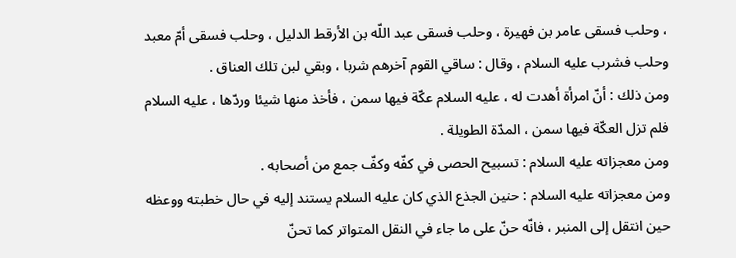، وحلب فسقى عامر بن فهيرة ، وحلب فسقى عبد اللّه بن الأرقط الدليل ، وحلب فسقى أمّ معبد وحلب فشرب عليه السلام ، وقال : ساقي القوم آخرهم شربا ، وبقي لبن تلك العناق .
ومن ذلك : أنّ امرأة أهدت له ، عليه السلام عكّة فيها سمن ، فأخذ منها شيئا وردّها ، عليه السلام فلم تزل العكّة فيها سمن ، المدّة الطويلة .
ومن معجزاته عليه السلام : تسبيح الحصى في كفّه وكفّ جمع من أصحابه .
ومن معجزاته عليه السلام : حنين الجذع الذي كان عليه السلام يستند إليه في حال خطبته ووعظه حين انتقل إلى المنبر ، فانّه حنّ على ما جاء في النقل المتواتر كما تحنّ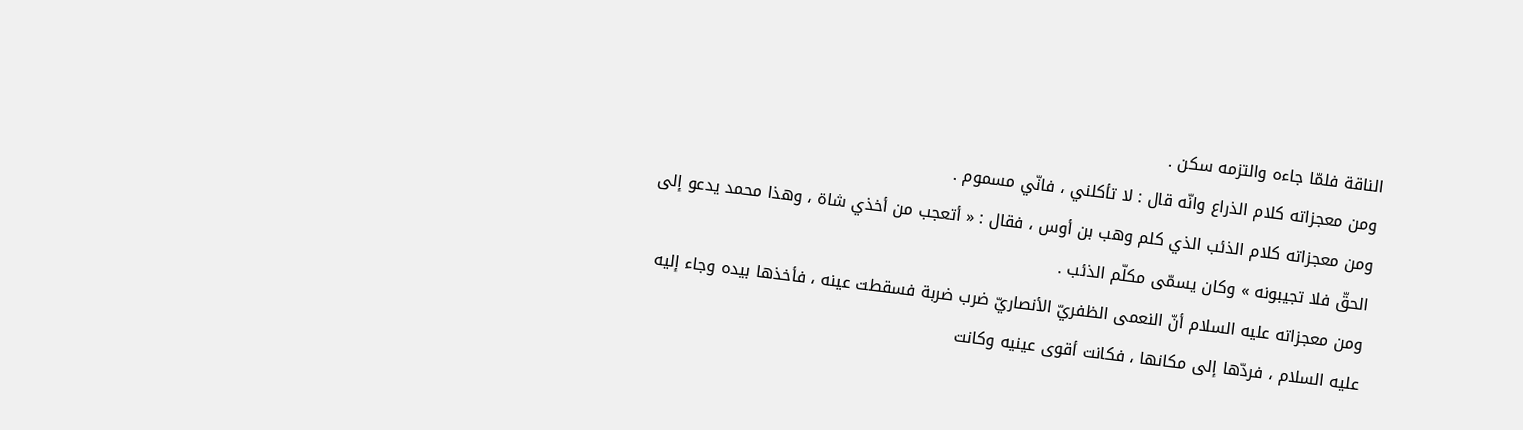الناقة فلمّا جاءه والتزمه سكن .
ومن معجزاته كلام الذراع وانّه قال : لا تأكلني ، فانّي مسموم .
ومن معجزاته كلام الذئب الذي كلم وهب بن أوس ، فقال : « أتعجب من أخذي شاة ، وهذا محمد يدعو إلى الحقّ فلا تجيبونه » وكان يسمّى مكلّم الذئب .
ومن معجزاته عليه السلام أنّ النعمى الظفريّ الأنصاريّ ضرب ضربة فسقطت عينه ، فأخذها بيده وجاء إليه عليه السلام ، فردّها إلى مكانها ، فكانت أقوى عينيه وكانت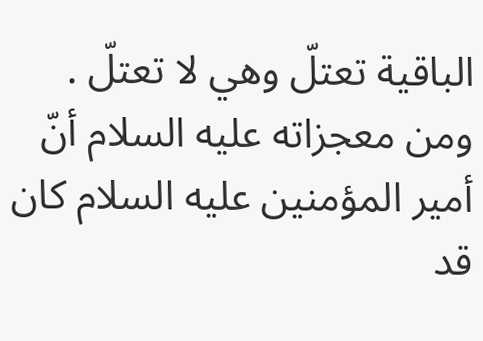الباقية تعتلّ وهي لا تعتلّ .
ومن معجزاته عليه السلام أنّ أمير المؤمنين عليه السلام كان قد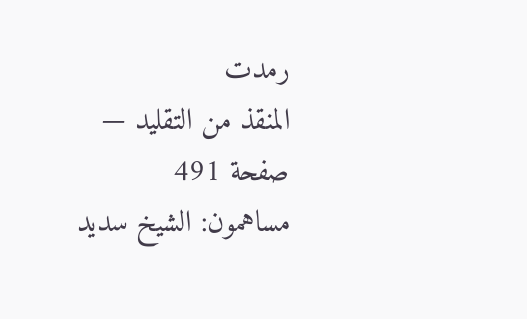رمدت
المنقذ من التقليد — صفحة 491
مساهمون: الشيخ سديد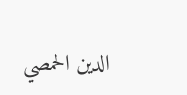الدين الحمصي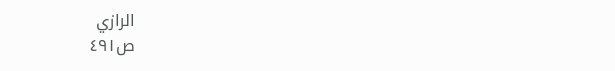الرازي
ص٤٩١